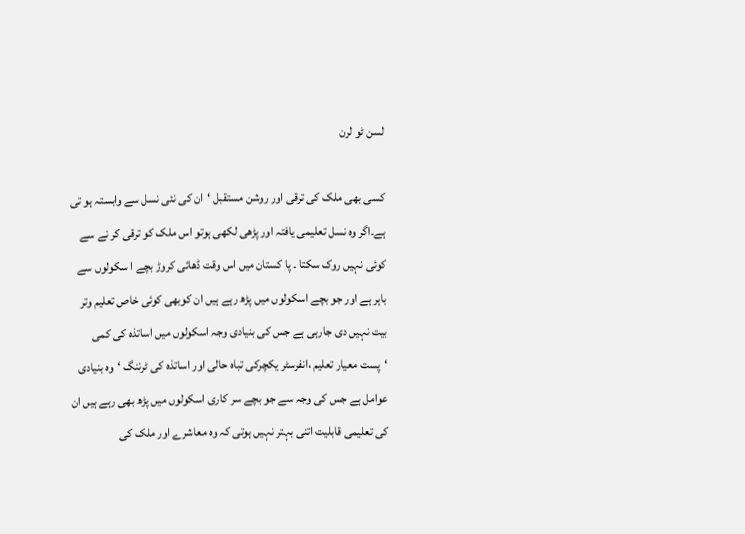لسن ٹو لرن

کسی بھی ملک کی ترقی اور روشن مستقبل ‘ان کی نئی نسل سے وابستہ ہو تی ہے۔اگر وہ نسل تعلیمی یافتہ اور پڑھی لکھی ہوتو اس ملک کو ترقی کر نے سے کوئی نہیں روک سکتا ۔ پا کستان میں اس وقت ڈھائی کروڑ بچے ا سکولوں سے باہر ہے اور جو بچے اسکولوں میں پڑھ رہے ہیں ان کوبھی کوئی خاص تعلیم وتر بیت نہیں دی جارہی ہے جس کی بنیادی وجہ اسکولوں میں اساتذہ کی کمی ‘پست معیار تعلیم ،انفرسٹر یکچرکی تباہ حالی اور اساتذہ کی ٹرننگ ‘وہ بنیادی عوامل ہے جس کی وجہ سے جو بچے سر کاری اسکولوں میں پڑھ بھی رہے ہیں ان کی تعلیمی قابلیت اتنی بہتر نہیں ہوتی کہ وہ معاشرے اور ملک کی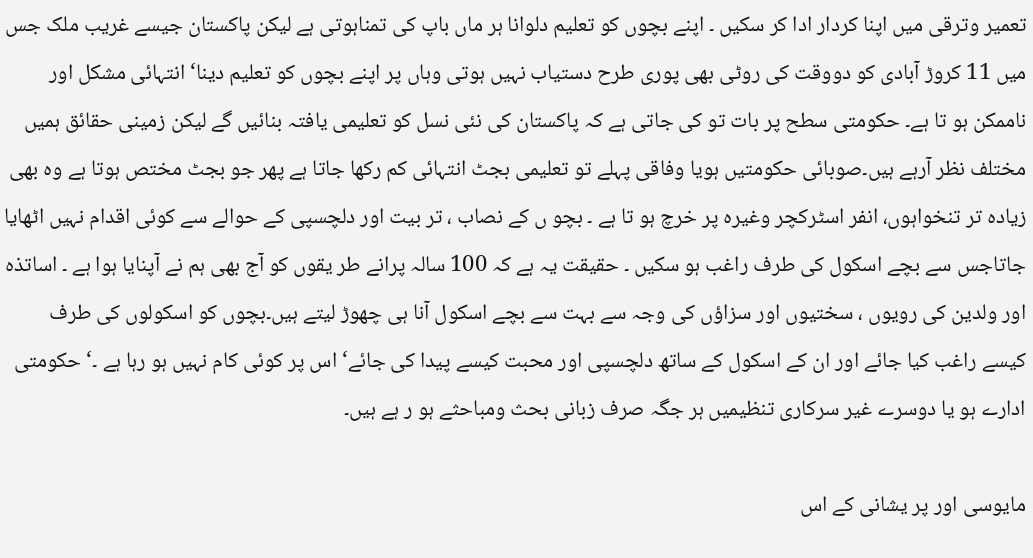تعمیر وترقی میں اپنا کردار ادا کر سکیں ۔ اپنے بچوں کو تعلیم دلوانا ہر ماں باپ کی تمناہوتی ہے لیکن پاکستان جیسے غریب ملک جس میں 11 کروڑ آبادی کو دووقت کی روٹی بھی پوری طرح دستیاب نہیں ہوتی وہاں پر اپنے بچوں کو تعلیم دینا‘ انتہائی مشکل اور ناممکن ہو تا ہے۔ حکومتی سطح پر بات تو کی جاتی ہے کہ پاکستان کی نئی نسل کو تعلیمی یافتہ بنائیں گے لیکن زمینی حقائق ہمیں مختلف نظر آرہے ہیں۔صوبائی حکومتیں ہویا وفاقی پہلے تو تعلیمی بجٹ انتہائی کم رکھا جاتا ہے پھر جو بجٹ مختص ہوتا ہے وہ بھی زیادہ تر تنخواہوں، انفر اسٹرکچر وغیرہ پر خرچ ہو تا ہے ۔ بچو ں کے نصاب ، تر بیت اور دلچسپی کے حوالے سے کوئی اقدام نہیں اٹھایا جاتاجس سے بچے اسکول کی طرف راغب ہو سکیں ۔ حقیقت یہ ہے کہ 100 سالہ پرانے طر یقوں کو آج بھی ہم نے آپنایا ہوا ہے ۔ اساتذہ اور ولدین کی رویوں ، سختیوں اور سزاؤں کی وجہ سے بہت سے بچے اسکول آنا ہی چھوڑ لیتے ہیں۔بچوں کو اسکولوں کی طرف کیسے راغب کیا جائے اور ان کے اسکول کے ساتھ دلچسپی اور محبت کیسے پیدا کی جائے‘ اس پر کوئی کام نہیں ہو رہا ہے ۔‘ حکومتی ادارے ہو یا دوسرے غیر سرکاری تنظیمیں ہر جگہ صرف زبانی بحث ومباحثے ہو ر ہے ہیں۔

مایوسی اور پر یشانی کے اس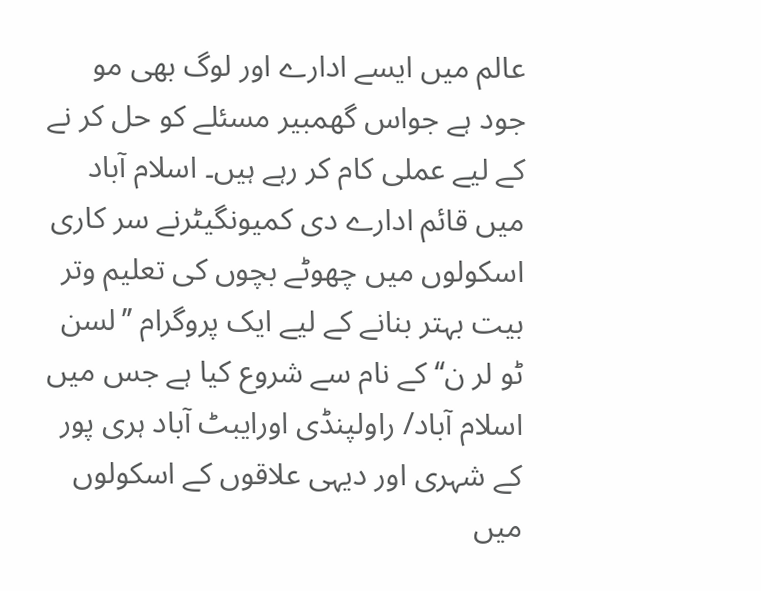عالم میں ایسے ادارے اور لوگ بھی مو جود ہے جواس گھمبیر مسئلے کو حل کر نے کے لیے عملی کام کر رہے ہیں۔ اسلام آباد میں قائم ادارے دی کمیونگیٹرنے سر کاری اسکولوں میں چھوٹے بچوں کی تعلیم وتر بیت بہتر بنانے کے لیے ایک پروگرام ’’لسن ٹو لر ن‘‘ کے نام سے شروع کیا ہے جس میں اسلام آباد/ راولپنڈی اورایبٹ آباد ہری پور کے شہری اور دیہی علاقوں کے اسکولوں میں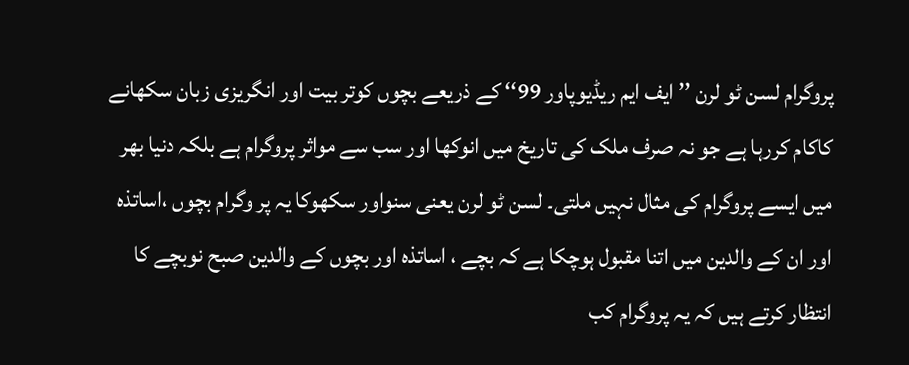پروگرام لسن ٹو لرن ’’ ایف ایم ریڈیوپاور 99‘‘ کے ذریعے بچوں کوتر بیت اور انگریزی زبان سکھانے کاکام کررہا ہے جو نہ صرف ملک کی تاریخ میں انوکھا اور سب سے مواثر پروگرام ہے بلکہ دنیا بھر میں ایسے پروگرام کی مثال نہیں ملتی۔ لسن ٹو لرن یعنی سنواور سکھوکا یہ پر وگرام بچوں ،اساتذہ اور ان کے والدین میں اتنا مقبول ہوچکا ہے کہ بچے ، اساتذہ اور بچوں کے والدین صبح نوبچے کا انتظار کرتے ہیں کہ یہ پروگرام کب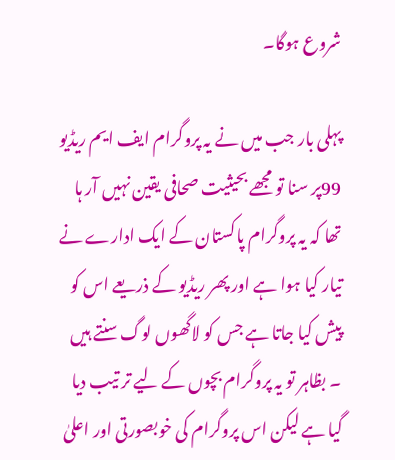شروع ہوگا۔

پہلی بار جب میں نے یہ پروگرام ایف ایم ریڈیو 99پر سنا تو مجھے بحیثیت صحافی یقین نہیں آر ہا تھا کہ یہ پروگرام پاکستان کے ایک ادارے نے تیار کیا ہوا ہے اور پھر ریڈیو کے ذریعے اس کو پیش کیا جاتا ہے جس کو لاگھوں لوگ سنتے ہیں ۔ بظاہر تو یہ پروگرام بچوں کے لیے تر تیب دیا گیا ہے لیکن اس پروگرام کی خوبصورتی اور اعلیٰ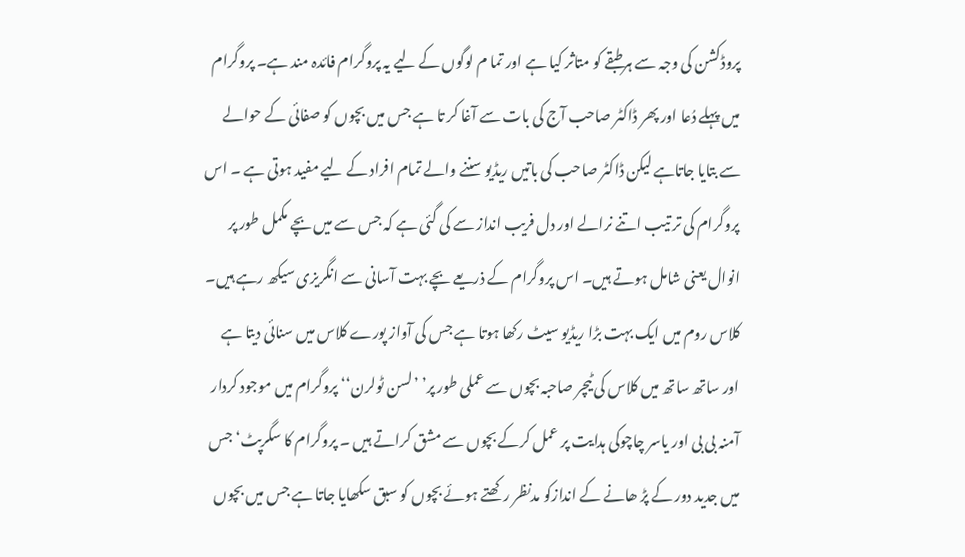پروڈکشن کی وجہ سے ہرطبقے کو متاثر کیا ہے اور تما م لوگوں کے لیے یہ پروگرام فائدہ مند ہے۔ پروگرام میں پہلے دُعا اور پھر ڈاکٹر صاحب آج کی بات سے آغا کر تا ہے جس میں بچوں کو صفائی کے حوالے سے بتایا جاتاہے لیکن ڈاکٹر صاحب کی باتیں ریڈیو سننے والے تمام افراد کے لیے مفید ہوتی ہے ۔ اس پروگرام کی تر تیب اتنے نرالے اور دل فریب انداز سے کی گئی ہے کہ جس سے میں بچے مکمل طور پر انوال یعنی شامل ہوتے ہیں۔ اس پروگرام کے ذریعے بچے بہت آسانی سے انگریزی سیکھ رہے ہیں۔ کلاس روم میں ایک بہت بڑا ریڈیو سیٹ رکھا ہوتا ہے جس کی آواز پورے کلاس میں سنائی دیتا ہے اور ساتھ ساتھ میں کلاس کی ٹیچر صاحبہ بچوں سے عملی طور پر’ ’لسن ٹولرن‘‘ پروگرام میں موجود کردار آمنہ بی بی اور یاسر چاچوکی ہدایت پر عمل کرکے بچوں سے مشق کراتے ہیں ۔ پروگرام کا سگرپٹ‘ جس میں جدید دور کے پڑ ھانے کے اندازکو مدنظر رکھتے ہوئے بچوں کو سبق سکھایا جاتا ہے جس میں بچوں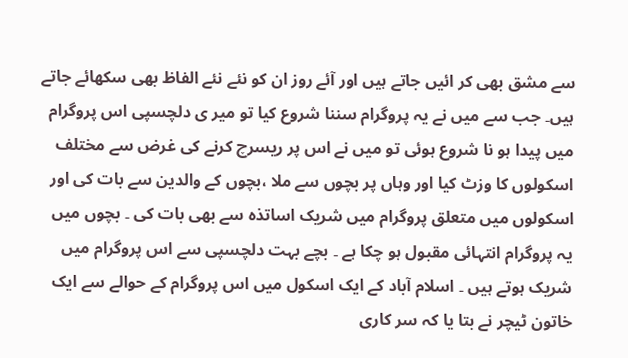سے مشق بھی کر ائیں جاتے ہیں اور آئے روز ان کو نئے نئے الفاظ بھی سکھائے جاتے ہیں۔ جب سے میں نے یہ پروگرام سننا شروع کیا تو میر ی دلچسپی اس پروگرام میں پیدا ہو نا شروع ہوئی تو میں نے اس پر ریسرچ کرنے کی غرض سے مختلف اسکولوں کا وزٹ کیا اور وہاں پر بچوں سے ملا ،بچوں کے والدین سے بات کی اور اسکولوں میں متعلق پروگرام میں شریک اساتذہ سے بھی بات کی ۔ بچوں میں یہ پروگرام انتہائی مقبول ہو چکا ہے ۔ بچے بہت دلچسپی سے اس پروگرام میں شریک ہوتے ہیں ۔ اسلام آباد کے ایک اسکول میں اس پروگرام کے حوالے سے ایک خاتون ٹیچر نے بتا یا کہ سر کاری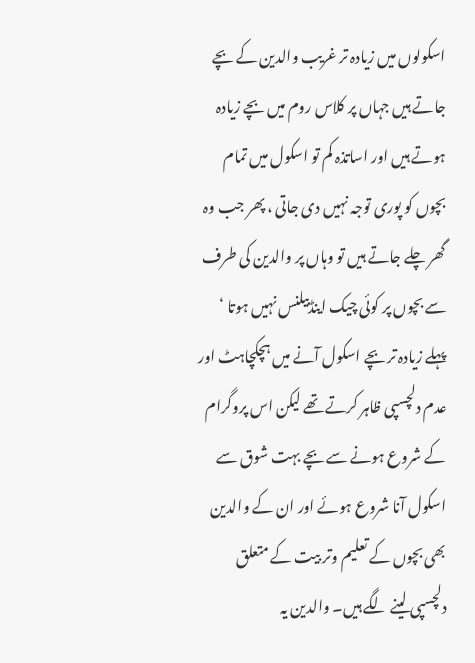اسکولوں میں زیادہ تر غریب والدین کے بچے جاتے ہیں جہاں پر کلاس روم میں بچے زیادہ ہوتے ہیں اور اساتذہ کم تو اسکول میں تمام بچوں کو پوری توجہ نہیں دی جاتی ، پھر جب وہ گھر چلے جاتے ہیں تو وہاں پر والدین کی طرف سے بچوں پر کوئی چیک اینڈبیلنس نہیں ہوتا ‘ پہلے زیادہ تر بچے اسکول آنے میں ہچکچاہٹ اور عدم دلچسپی ظاہر کرتے تھے لیکن اس پروگرام کے شروع ہونے سے بچے بہت شوق سے اسکول آنا شروع ہوئے اور ان کے والدین بھی بچوں کے تعلیم وتر بیت کے متعلق دلچسپی لینے لگے ہیں۔ والدین یہ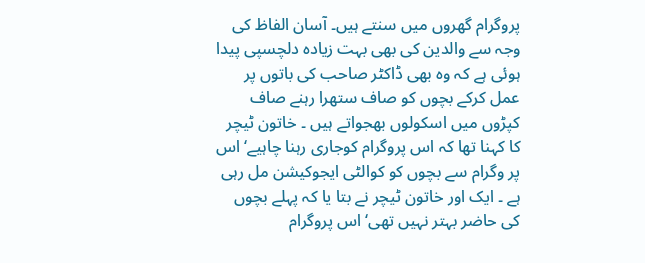پروگرام گھروں میں سنتے ہیں۔ آسان الفاظ کی وجہ سے والدین کی بھی بہت زیادہ دلچسپی پیدا ہوئی ہے کہ وہ بھی ڈاکٹر صاحب کی باتوں پر عمل کرکے بچوں کو صاف ستھرا رہنے صاف کپڑوں میں اسکولوں بھجواتے ہیں ۔ خاتون ٹیچر کا کہنا تھا کہ اس پروگرام کوجاری رہنا چاہیے‘ اس پر وگرام سے بچوں کو کوالٹی ایجوکیشن مل رہی ہے ۔ ایک اور خاتون ٹیچر نے بتا یا کہ پہلے بچوں کی حاضر بہتر نہیں تھی‘ اس پروگرام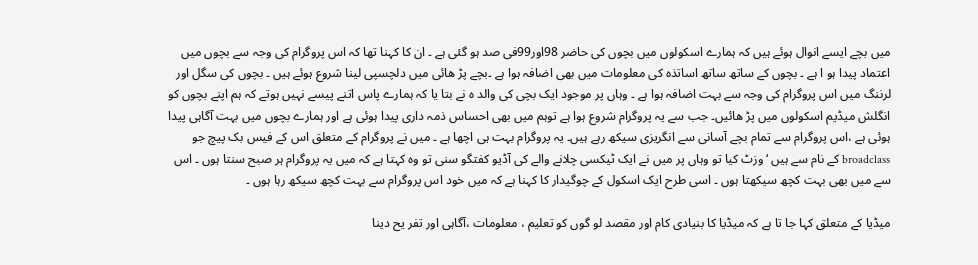میں بچے ایسے انوال ہوئے ہیں کہ ہمارے اسکولوں میں بچوں کی حاضر 98اور99فی صد ہو گئی ہے ۔ ان کا کہنا تھا کہ اس پروگرام کی وجہ سے بچوں میں اعتماد پیدا ہو ا ہے ۔ بچوں کے ساتھ ساتھ اساتذہ کی معلومات میں بھی اضافہ ہوا ہے ۔بچے پڑ ھائی میں دلچسپی لینا شروع ہوئے ہیں ۔ بچوں کی سگل اور لرننگ میں اس پروگرام کی وجہ سے بہت اضافہ ہوا ہے ۔ وہاں پر موجود ایک بچی کی والد ہ نے بتا یا کہ ہمارے پاس اتنے پیسے نہیں ہوتے کہ ہم اپنے بچوں کو انگلش میڈیم اسکولوں میں پڑ ھائیں۔ جب سے یہ پروگرام شروع ہوا ہے توہم میں بھی احساس ذمہ داری پیدا ہوئی ہے اور ہمارے بچوں میں بہت آگاہی پیدا ہوئی ہے ،اس پروگرام سے تمام بچے آسانی سے انگریزی سیکھ رہے ہیں۔ یہ پروگرام بہت ہی اچھا ہے ۔ میں نے پروگرام کے متعلق اس کے فیس بک پیچ جو broadclass کے نام سے ہیں ‘وزٹ کیا تو وہاں پر میں نے ایک ٹیکسی چلانے والے کی آڈیو کفتگو سنی تو وہ کہتا ہے کہ میں یہ پروگرام ہر صبح سنتا ہوں ۔ اس سے میں بھی بہت کچھ سیکھتا ہوں ۔ اسی طرح ایک اسکول کے چوگیدار کا کہنا ہے کہ میں خود اس پروگرام سے بہت کچھ سیکھ رہا ہوں ۔

میڈیا کے متعلق کہا جا تا ہے کہ میڈیا کا بنیادی کام اور مقصد لو گوں کو تعلیم ، معلومات ،آگاہی اور تفر یح دینا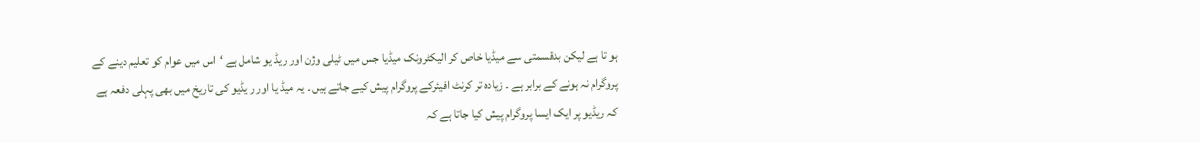ہو تا ہے لیکن بدقسمتی سے میڈیا خاص کر الیکٹرونک میڈیا جس میں ٹیلی وژن اور ریڈ یو شامل ہے ‘اس میں عوام کو تعلیم دینے کے پروگرام نہ ہونے کے برابر ہے ۔ زیادہ تر کرنٹ افیئرکے پروگرام پیش کیے جاتے ہیں ۔ یہ میڈ یا اور ر یڈیو کی تاریخ میں بھی پہلی دفعہ ہے کہ ریڈیو پر ایک ایسا پروگرام پیش کیا جاتا ہے کہ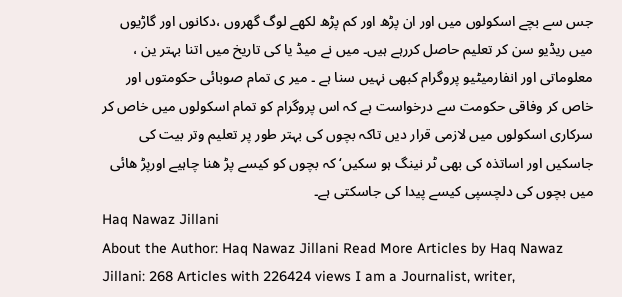جس سے بچے اسکولوں میں اور ان پڑھ اور کم پڑھ لکھے لوگ گھروں ،دکانوں اور گاڑیوں میں ریڈیو سن کر تعلیم حاصل کررہے ہیں۔ میں نے میڈ یا کی تاریخ میں اتنا بہتر ین ، معلوماتی اور انفارمیٹیو پروگرام کبھی نہیں سنا ہے ۔ میر ی تمام صوبائی حکومتوں اور خاص کر وفاقی حکومت سے درخواست ہے کہ اس پروگرام کو تمام اسکولوں میں خاص کر سرکاری اسکولوں میں لازمی قرار دیں تاکہ بچوں کی بہتر طور پر تعلیم وتر بیت کی جاسکیں اور اساتذہ کی بھی ٹر نینگ ہو سکیں‘ کہ بچوں کو کیسے پڑ ھنا چاہیے اورپڑ ھائی میں بچوں کی دلچسپی کیسے پیدا کی جاسکتی ہے۔
Haq Nawaz Jillani
About the Author: Haq Nawaz Jillani Read More Articles by Haq Nawaz Jillani: 268 Articles with 226424 views I am a Journalist, writer,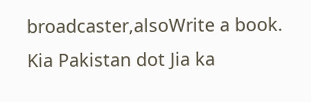broadcaster,alsoWrite a book.
Kia Pakistan dot Jia ka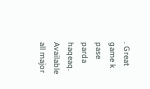. Great game k pase parda haqeaq. Available all major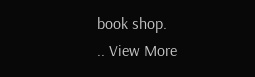book shop.
.. View More